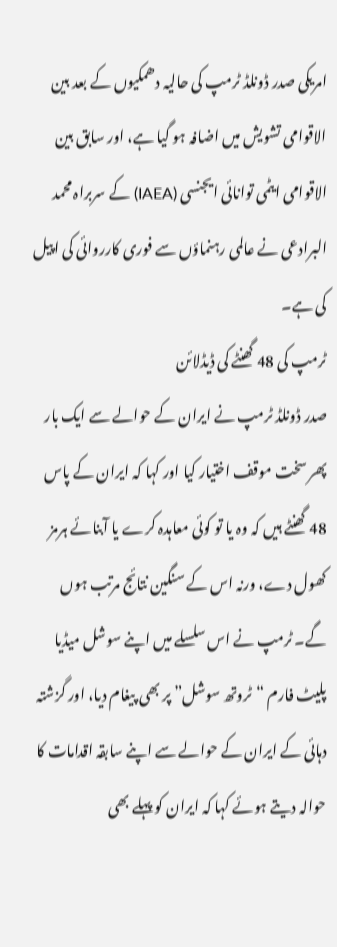امریکی صدر ڈونلڈ ٹرمپ کی حالیہ دھمکیوں کے بعد بین الاقوامی تشویش میں اضافہ ہو گیا ہے، اور سابق بین الاقوامی ایٹمی توانائی ایجنسی (IAEA) کے سربراہ محمد البرادعی نے عالمی رہنماؤں سے فوری کارروائی کی اپیل کی ہے۔
ٹرمپ کی 48 گھنٹے کی ڈیڈلائن
صدر ڈونلڈ ٹرمپ نے ایران کے حوالے سے ایک بار پھر سخت موقف اختیار کیا اور کہا کہ ایران کے پاس 48 گھنٹے ہیں کہ وہ یا تو کوئی معاہدہ کرے یا آبنائے ہرمز کھول دے، ورنہ اس کے سنگین نتائج مرتب ہوں گے۔ ٹرمپ نے اس سلسلے میں اپنے سوشل میڈیا پلیٹ فارم “ٹروتھ سوشل” پر بھی پیغام دیا، اور گزشتہ دہائی کے ایران کے حوالے سے اپنے سابقہ اقدامات کا حوالہ دیتے ہوئے کہا کہ ایران کو پہلے بھی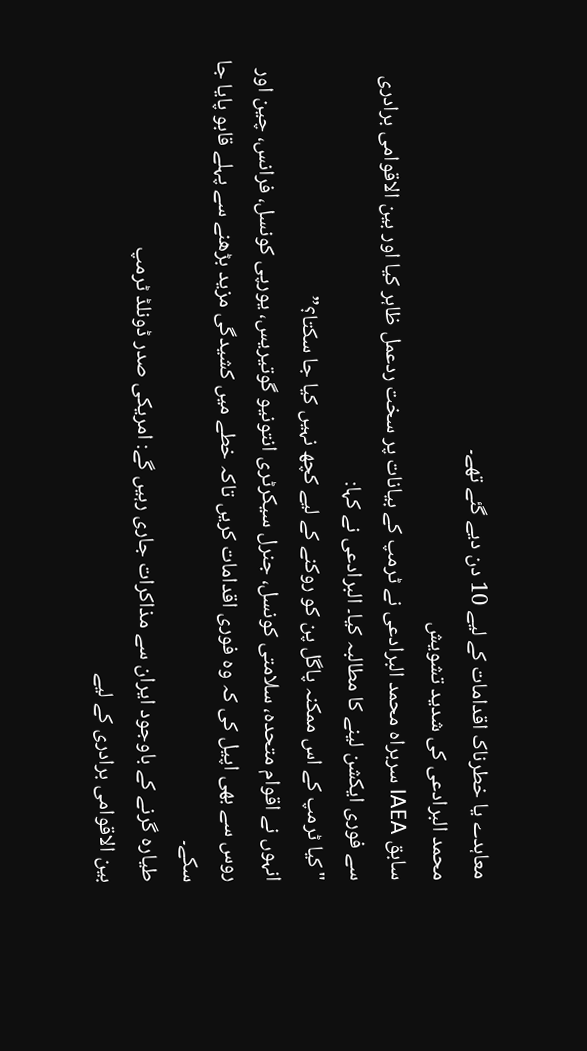معاہدے یا خطرناک اقدامات کے لیے 10 دن دیے گئے تھے۔
محمد البرادعی کی شدید تشویش
سابق IAEA سربراہ محمد البرادعی نے ٹرمپ کے بیانات پر سخت ردعمل ظاہر کیا اور بین الاقوامی برادری سے فوری ایکشن لینے کا مطالبہ کیا۔ البرادعی نے کہا:
"کیا ٹرمپ کے اس ممکنہ پاگل پن کو روکنے کے لیے کچھ نہیں کیا جا سکتا؟”
انہوں نے اقوام متحدہ، سلامتی کونسل، جنرل سیکرٹری انتونیو گوتیریس، یورپی کونسل، فرانس، چین اور روس سے بھی اپیل کی کہ وہ فوری اقدامات کریں تاکہ خطے میں کشیدگی مزید بڑھنے سے پہلے قابو پایا جا سکے۔
طیارہ گرنے کے باوجود ایران سے مذاکرات جاری رہیں گے: امریکی صدر ڈونلڈ ٹرمپ
بین الاقوامی برادری کے لیے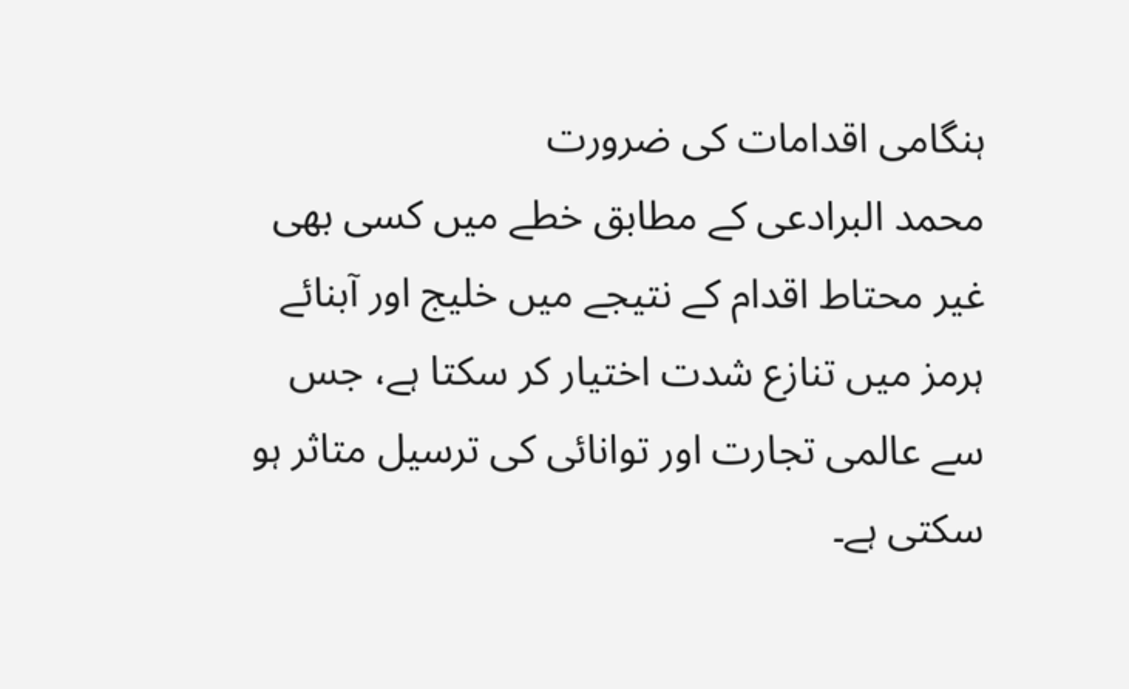ہنگامی اقدامات کی ضرورت
محمد البرادعی کے مطابق خطے میں کسی بھی غیر محتاط اقدام کے نتیجے میں خلیج اور آبنائے ہرمز میں تنازع شدت اختیار کر سکتا ہے، جس سے عالمی تجارت اور توانائی کی ترسیل متاثر ہو سکتی ہے۔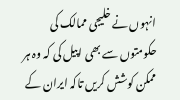انہوں نے خلیجی ممالک کی حکومتوں سے بھی اپیل کی کہ وہ ہر ممکن کوشش کریں تاکہ ایران کے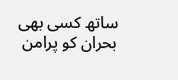ساتھ کسی بھی بحران کو پرامن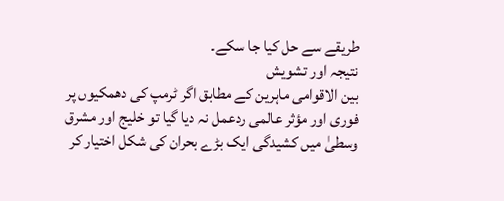طریقے سے حل کیا جا سکے۔
نتیجہ اور تشویش
بین الاقوامی ماہرین کے مطابق اگر ٹرمپ کی دھمکیوں پر فوری اور مؤثر عالمی ردعمل نہ دیا گیا تو خلیج اور مشرق وسطیٰ میں کشیدگی ایک بڑے بحران کی شکل اختیار کر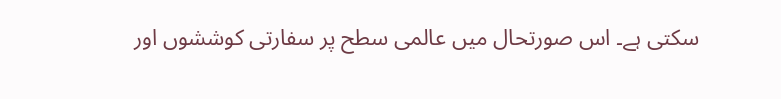سکتی ہے۔ اس صورتحال میں عالمی سطح پر سفارتی کوششوں اور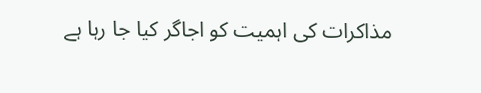مذاکرات کی اہمیت کو اجاگر کیا جا رہا ہے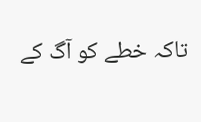تاکہ خطے کو آگ کے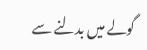گولے میں بدلنے سے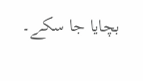بچایا جا سکے۔